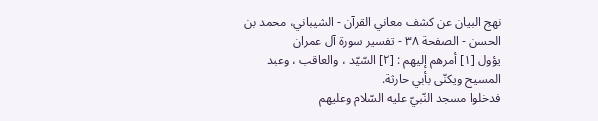نهج البيان عن كشف معاني القرآن - الشيباني، محمد بن الحسن - الصفحة ٣٨ - تفسير سورة آل عمران
يؤول [١] أمرهم إليهم : [٢] السّيّد ، والعاقب ، وعبد المسيح ويكنّى بأبي حارثة.
فدخلوا مسجد النّبيّ عليه السّلام وعليهم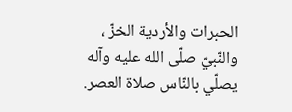الحبرات والأردية الخزّ ، والنّبيّ صلّى الله عليه وآله يصلّي بالنّاس صلاة العصر.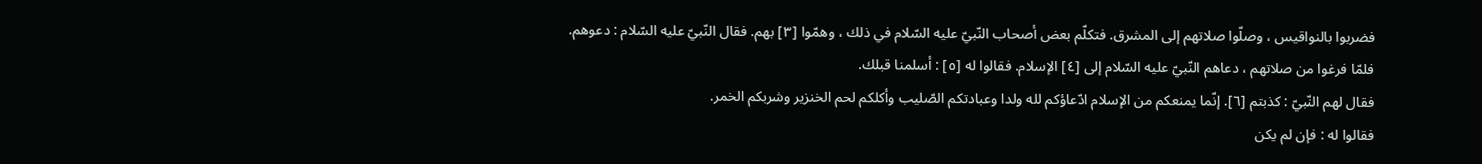فضربوا بالنواقيس ، وصلّوا صلاتهم إلى المشرق. فتكلّم بعض أصحاب النّبيّ عليه السّلام في ذلك ، وهمّوا [٣] بهم. فقال النّبيّ عليه السّلام : دعوهم. فلمّا فرغوا من صلاتهم ، دعاهم النّبيّ عليه السّلام إلى [٤] الإسلام. فقالوا له [٥] : أسلمنا قبلك.
فقال لهم النّبيّ : كذبتم [٦]. إنّما يمنعكم من الإسلام ادّعاؤكم لله ولدا وعبادتكم الصّليب وأكلكم لحم الخنزير وشربكم الخمر.
فقالوا له : فإن لم يكن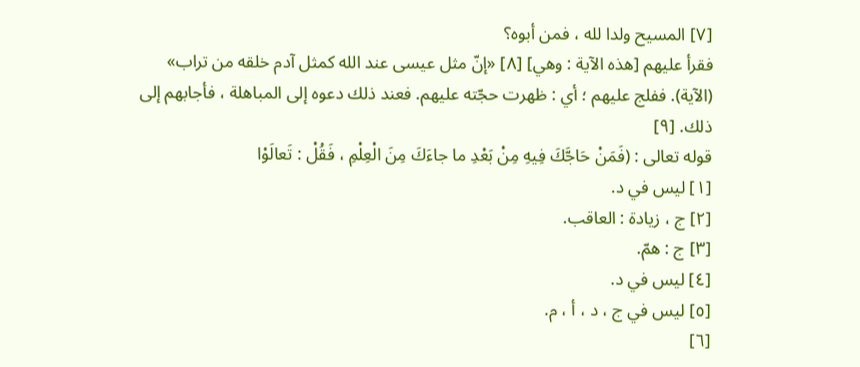[٧] المسيح ولدا لله ، فمن أبوه؟
فقرأ عليهم [هذه الآية : وهي] [٨] «إنّ مثل عيسى عند الله كمثل آدم خلقه من تراب» (الآية). ففلج عليهم ؛ أي : ظهرت حجّته عليهم. فعند ذلك دعوه إلى المباهلة ، فأجابهم إلى ذلك. [٩]
قوله تعالى : (فَمَنْ حَاجَّكَ فِيهِ مِنْ بَعْدِ ما جاءَكَ مِنَ الْعِلْمِ ، فَقُلْ : تَعالَوْا
[١] ليس في د.
[٢] ج ، زيادة : العاقب.
[٣] ج : همّ.
[٤] ليس في د.
[٥] ليس في ج ، د ، أ ، م.
[٦]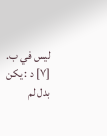ليس في ب.
[٧] د : يكن بدل لم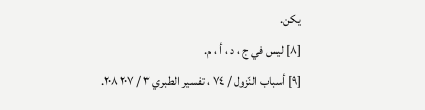يكن.
[٨] ليس في ج ، د ، أ ، م.
[٩] أسباب النّزول / ٧٤ ، تفسير الطبري ٣ / ٢٠٧ ٢٠٨.